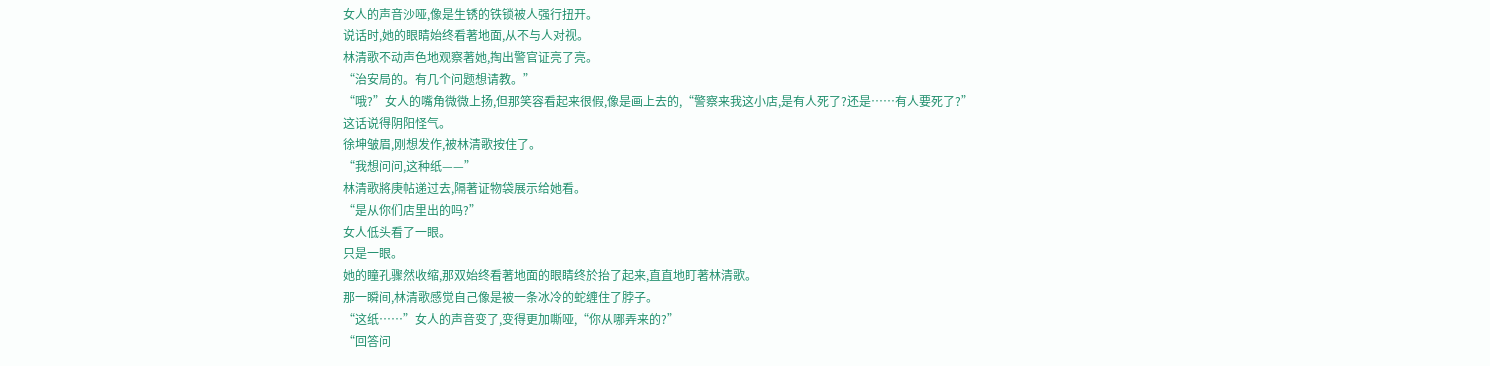女人的声音沙哑,像是生锈的铁锁被人强行扭开。
说话时,她的眼睛始终看著地面,从不与人对视。
林清歌不动声色地观察著她,掏出警官证亮了亮。
“治安局的。有几个问题想请教。”
“哦?”女人的嘴角微微上扬,但那笑容看起来很假,像是画上去的,“警察来我这小店,是有人死了?还是……有人要死了?”
这话说得阴阳怪气。
徐坤皱眉,刚想发作,被林清歌按住了。
“我想问问,这种纸——”
林清歌將庚帖递过去,隔著证物袋展示给她看。
“是从你们店里出的吗?”
女人低头看了一眼。
只是一眼。
她的瞳孔骤然收缩,那双始终看著地面的眼睛终於抬了起来,直直地盯著林清歌。
那一瞬间,林清歌感觉自己像是被一条冰冷的蛇缠住了脖子。
“这纸……”女人的声音变了,变得更加嘶哑,“你从哪弄来的?”
“回答问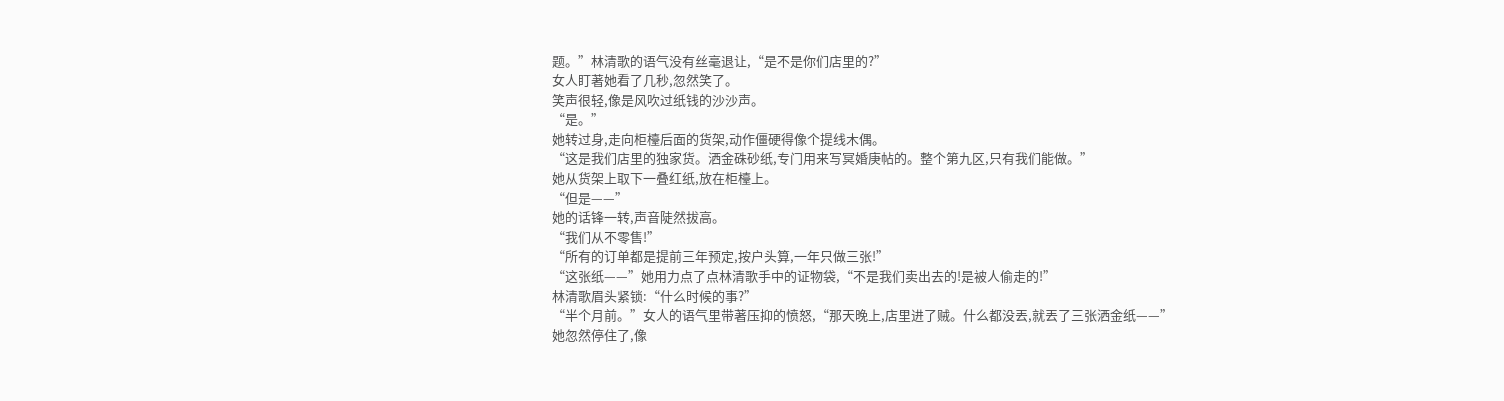题。”林清歌的语气没有丝毫退让,“是不是你们店里的?”
女人盯著她看了几秒,忽然笑了。
笑声很轻,像是风吹过纸钱的沙沙声。
“是。”
她转过身,走向柜檯后面的货架,动作僵硬得像个提线木偶。
“这是我们店里的独家货。洒金硃砂纸,专门用来写冥婚庚帖的。整个第九区,只有我们能做。”
她从货架上取下一叠红纸,放在柜檯上。
“但是——”
她的话锋一转,声音陡然拔高。
“我们从不零售!”
“所有的订单都是提前三年预定,按户头算,一年只做三张!”
“这张纸——”她用力点了点林清歌手中的证物袋,“不是我们卖出去的!是被人偷走的!”
林清歌眉头紧锁:“什么时候的事?”
“半个月前。”女人的语气里带著压抑的愤怒,“那天晚上,店里进了贼。什么都没丟,就丟了三张洒金纸——”
她忽然停住了,像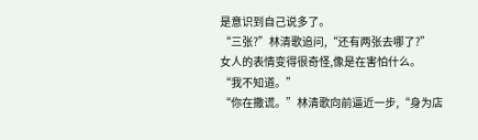是意识到自己说多了。
“三张?”林清歌追问,“还有两张去哪了?”
女人的表情变得很奇怪,像是在害怕什么。
“我不知道。”
“你在撒谎。”林清歌向前逼近一步,“身为店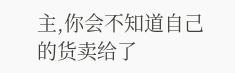主,你会不知道自己的货卖给了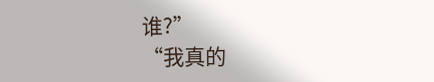谁?”
“我真的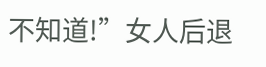不知道!”女人后退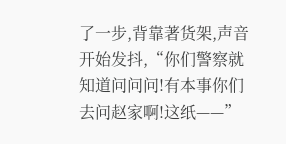了一步,背靠著货架,声音开始发抖,“你们警察就知道问问问!有本事你们去问赵家啊!这纸——”